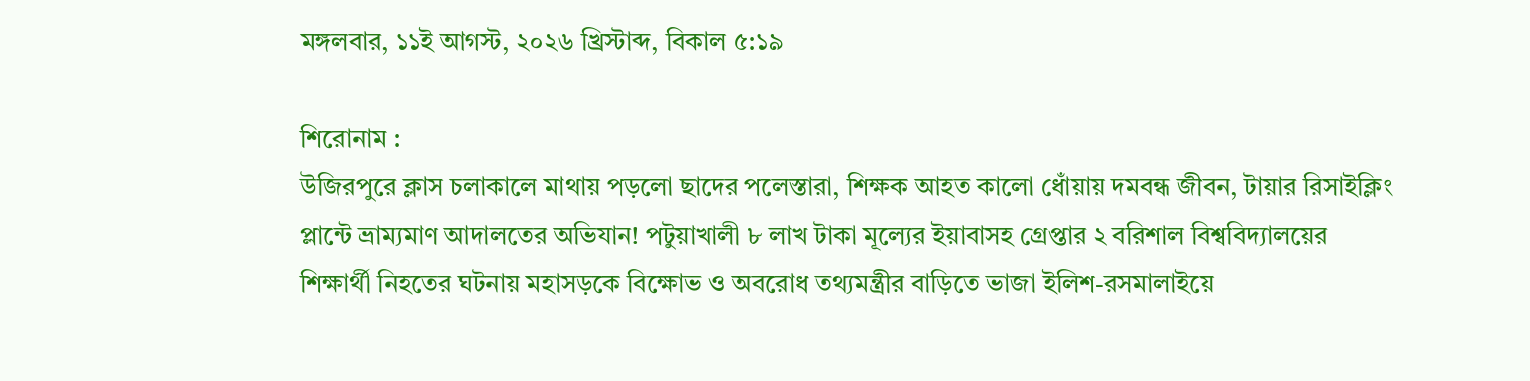মঙ্গলবার, ১১ই আগস্ট, ২০২৬ খ্রিস্টাব্দ, বিকাল ৫:১৯

শিরোনাম :
উজিরপুরে ক্লাস চলাকালে মাথায় পড়লো ছাদের পলেস্তারা, শিক্ষক আহত কালো ধোঁয়ায় দমবন্ধ জীবন, টায়ার রিসাইক্লিং প্লান্টে ভ্রাম্যমাণ আদালতের অভিযান! পটুয়াখালী ৮ লাখ টাকা মূল্যের ইয়াবাসহ গ্রেপ্তার ২ বরিশাল বিশ্ববিদ্যালয়ের শিক্ষার্থী নিহতের ঘটনায় মহাসড়কে বিক্ষোভ ও অবরোধ তথ্যমন্ত্রীর বাড়িতে ভাজা ইলিশ-রসমালাইয়ে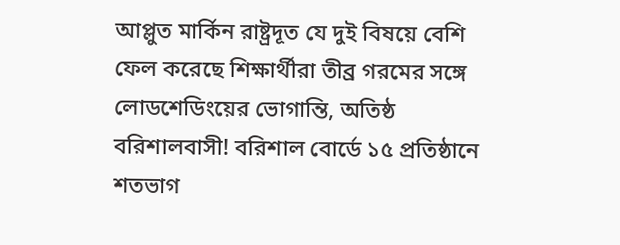আপ্লুত মার্কিন রাষ্ট্রদূত যে দুই বিষয়ে বেশি ফেল করেছে শিক্ষার্থীরা তীব্র গরমের সঙ্গে লোডশেডিংয়ের ভোগান্তি, অতিষ্ঠ বরিশালবাসী! বরিশাল বোর্ডে ১৫ প্রতিষ্ঠানে শতভাগ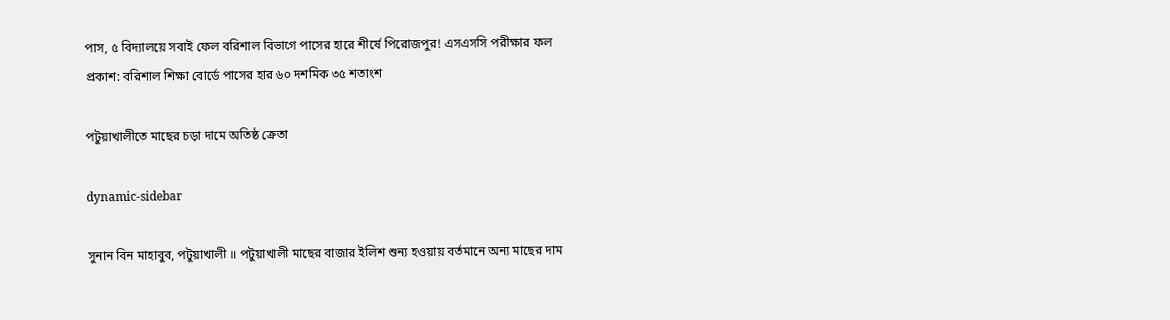পাস, ৫ বিদ্যালয়ে সবাই ফেল বরিশাল বিভাগে পাসের হারে শীর্ষে পিরোজপুর! এসএসসি পরীক্ষার ফল প্রকাশ: বরিশাল শিক্ষা বোর্ডে পাসের হার ৬০ দশমিক ৩৫ শতাংশ

পটুয়াখালীতে মাছের চড়া দামে অতিষ্ঠ ক্রেতা

dynamic-sidebar

সুনান বিন মাহাবুব, পটুয়াখালী ॥ পটুয়াখালী মাছের বাজার ইলিশ শুন্য হওয়ায় বর্তমানে অন্য মাছের দাম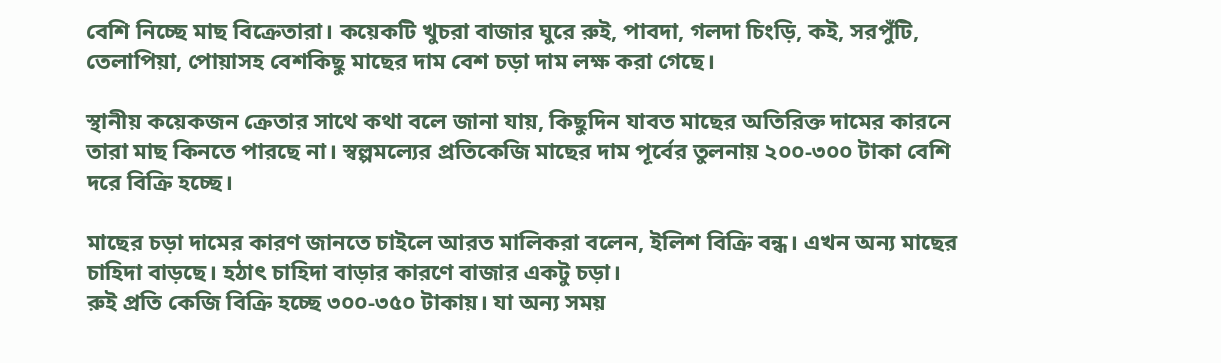বেশি নিচ্ছে মাছ বিক্রেতারা। কয়েকটি খুচরা বাজার ঘুরে রুই, পাবদা, গলদা চিংড়ি, কই, সরপুঁটি, তেলাপিয়া, পোয়াসহ বেশকিছু মাছের দাম বেশ চড়া দাম লক্ষ করা গেছে।

স্থানীয় কয়েকজন ক্রেতার সাথে কথা বলে জানা যায়, কিছুদিন যাবত মাছের অতিরিক্ত দামের কারনে তারা মাছ কিনতে পারছে না। স্বল্পমল্যের প্রতিকেজি মাছের দাম পূর্বের তুলনায় ২০০-৩০০ টাকা বেশি দরে বিক্রি হচ্ছে।

মাছের চড়া দামের কারণ জানতে চাইলে আরত মালিকরা বলেন, ইলিশ বিক্রি বন্ধ। এখন অন্য মাছের চাহিদা বাড়ছে। হঠাৎ চাহিদা বাড়ার কারণে বাজার একটু চড়া।
রুই প্রতি কেজি বিক্রি হচ্ছে ৩০০-৩৫০ টাকায়। যা অন্য সময়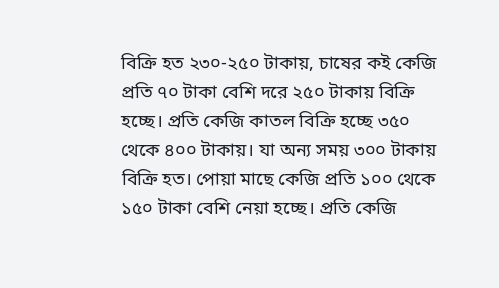বিক্রি হত ২৩০-২৫০ টাকায়, চাষের কই কেজি প্রতি ৭০ টাকা বেশি দরে ২৫০ টাকায় বিক্রি হচ্ছে। প্রতি কেজি কাতল বিক্রি হচ্ছে ৩৫০ থেকে ৪০০ টাকায়। যা অন্য সময় ৩০০ টাকায় বিক্রি হত। পোয়া মাছে কেজি প্রতি ১০০ থেকে ১৫০ টাকা বেশি নেয়া হচ্ছে। প্রতি কেজি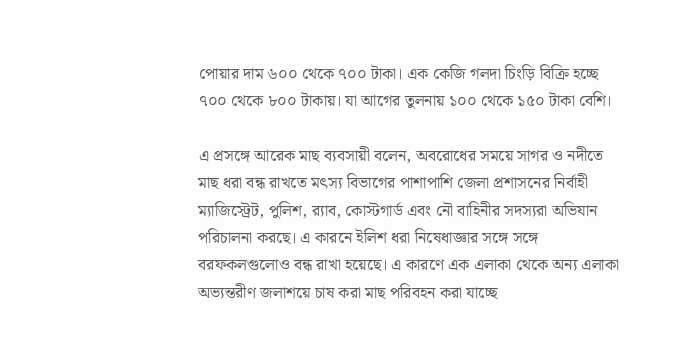পোয়ার দাম ৬০০ থেকে ৭০০ টাকা। এক কেজি গলদা চিংড়ি বিক্রি হচ্ছে ৭০০ থেকে ৮০০ টাকায়। যা আগের তুলনায় ১০০ থেকে ১৫০ টাকা বেশি।

এ প্রসঙ্গে আরেক মাছ ব্যবসায়ী বলেন, অবরোধের সময়ে সাগর ও নদীতে মাছ ধরা বন্ধ রাখতে মৎস্য বিভাগের পাশাপাশি জেলা প্রশাসনের নির্বাহী ম্যাজিস্ট্রেট, পুলিশ, র‌্যাব, কোস্টগার্ড এবং নৌ বাহিনীর সদস্যরা অভিযান পরিচালনা করছে। এ কারনে ইলিশ ধরা নিষেধাজ্ঞার সঙ্গে সঙ্গে বরফকলগুলোও বন্ধ রাখা হয়েছে। এ কারণে এক এলাকা থেকে অন্য এলাকা অভ্যন্তরীণ জলাশয়ে চাষ করা মাছ পরিবহন করা যাচ্ছে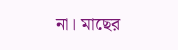না। মাছের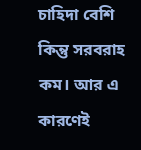চাহিদা বেশি কিন্তু সরবরাহ কম। আর এ কারণেই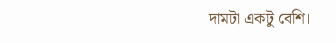দামটা একটু বেশি।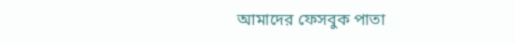আমাদের ফেসবুক পাতা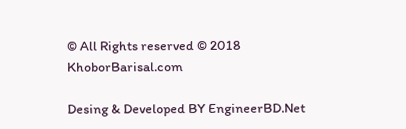© All Rights reserved © 2018 KhoborBarisal.com

Desing & Developed BY EngineerBD.Net